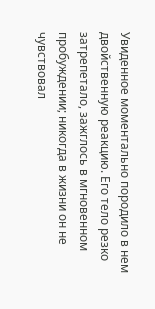Увиденное моментально породило в нем двойственную реакцию. Его тело резко затрепетало, зажглось в мгновенном пробуждении; никогда в жизни он не чувствовал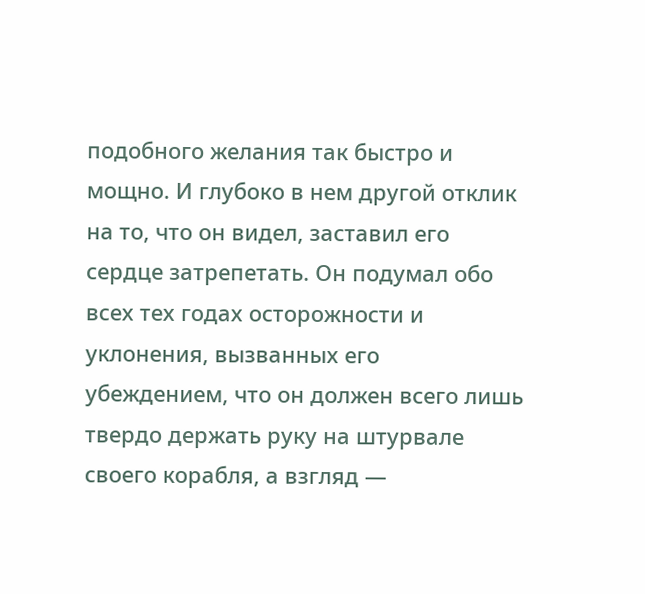подобного желания так быстро и мощно. И глубоко в нем другой отклик на то, что он видел, заставил его сердце затрепетать. Он подумал обо всех тех годах осторожности и уклонения, вызванных его убеждением, что он должен всего лишь твердо держать руку на штурвале своего корабля, а взгляд —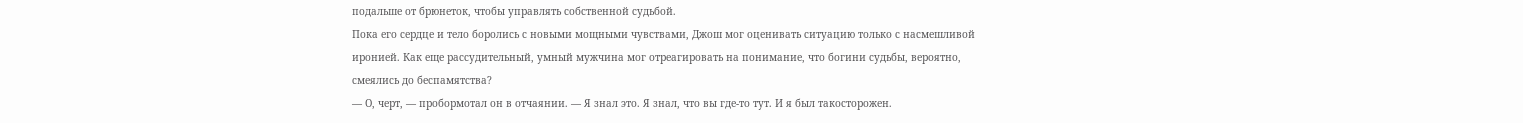подальше от брюнеток, чтобы управлять собственной судьбой.
Пока его сердце и тело боролись с новыми мощными чувствами, Джош мог оценивать ситуацию только с насмешливой иронией. Как еще рассудительный, умный мужчина мог отреагировать на понимание, что богини судьбы, вероятно, смеялись до беспамятства?
— О, черт, — пробормотал он в отчаянии. — Я знал это. Я знал, что вы где-то тут. И я был такосторожен.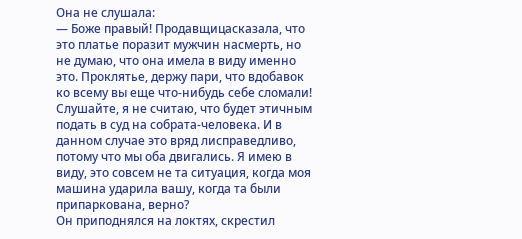Она не слушала:
— Боже правый! Продавщицасказала, что это платье поразит мужчин насмерть, но не думаю, что она имела в виду именно это. Проклятье, держу пари, что вдобавок ко всему вы еще что-нибудь себе сломали! Слушайте, я не считаю, что будет этичным подать в суд на собрата-человека. И в данном случае это вряд лисправедливо, потому что мы оба двигались. Я имею в виду, это совсем не та ситуация, когда моя машина ударила вашу, когда та были припаркована, верно?
Он приподнялся на локтях, скрестил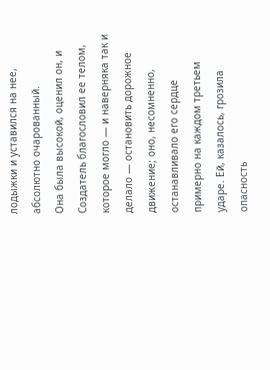лодыжки и уставился на нее, абсолютно очарованный.
Она была высокой, оценил он, и Создатель благословил ее телом, которое могло — и наверняка так и делало — остановить дорожное движение; оно, несомненно, останавливало его сердце примерно на каждом третьем ударе. Ей, казалось, грозила опасность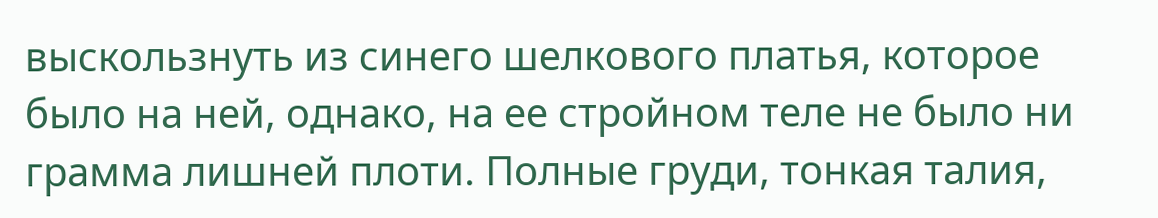выскользнуть из синего шелкового платья, которое было на ней, однако, на ее стройном теле не было ни грамма лишней плоти. Полные груди, тонкая талия,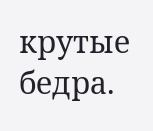крутые бедра.